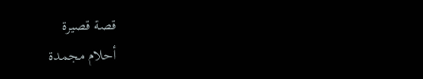قصة قصيرة
أحلام مجمدة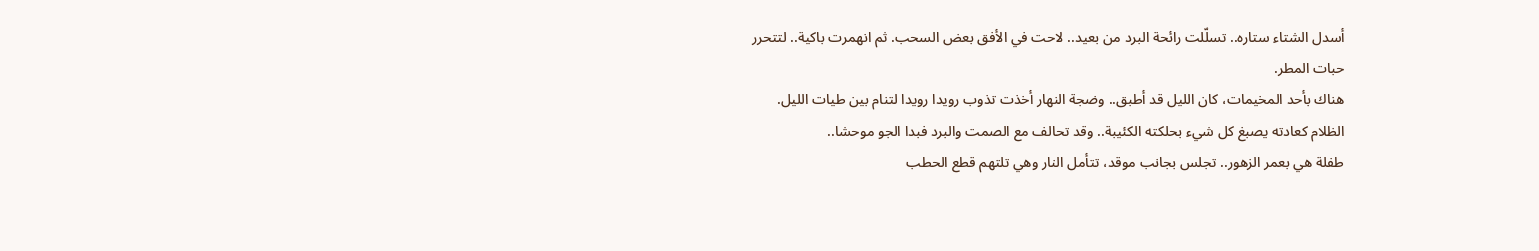أسدل الشتاء ستاره.. تسلّلت رائحة البرد من بعيد.. لاحت في الأفق بعض السحب. ثم انهمرت باكية.. لتتحرر حبات المطر.
هناك بأحد المخيمات، كان الليل قد أطبق.. وضجة النهار أخذت تذوب رويدا رويدا لتنام بين طيات الليل.
الظلام كعادته يصبغ كل شيء بحلكته الكئيبة.. وقد تحالف مع الصمت والبرد فبدا الجو موحشا..
طفلة هي بعمر الزهور.. تجلس بجانب موقد، تتأمل النار وهي تلتهم قطع الحطب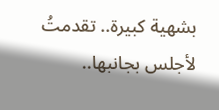بشهية كبيرة.. تقدمتُ لأجلس بجانبها..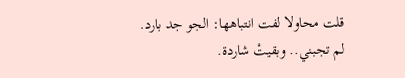قلت محاولا لفت انتباهها: الجو جد بارد.
لم تجبني.. وبقيتْ شاردة.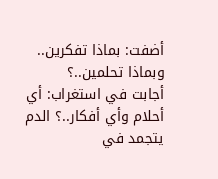أضفت: بماذا تفكرين.. وبماذا تحلمين..؟
أجابت في استغراب: أي أحلام وأي أفكار..؟ الدم يتجمد في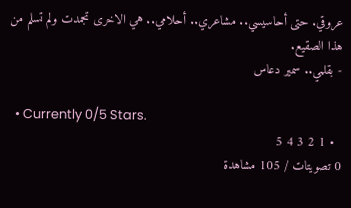عروقي. حتى أحاسيسي.. مشاعري.. أحلامي.. هي الاخرى تجمدت ولم تسلم من هذا الصقيع.
- بقلمي.. سمير دعاس

  • Currently 0/5 Stars.
  • 1 2 3 4 5
0 تصويتات / 105 مشاهدة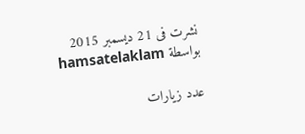نشرت فى 21 ديسمبر 2015 بواسطة hamsatelaklam

عدد زيارات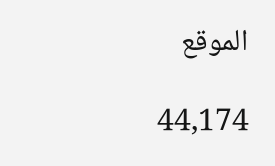الموقع

44,174